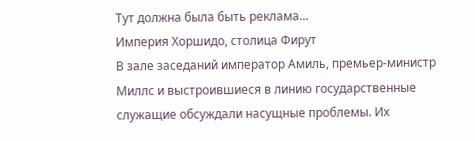Тут должна была быть реклама...
Империя Хоршидо, столица Фирут
В зале заседаний император Амиль, премьер-министр Миллс и выстроившиеся в линию государственные служащие обсуждали насущные проблемы. Их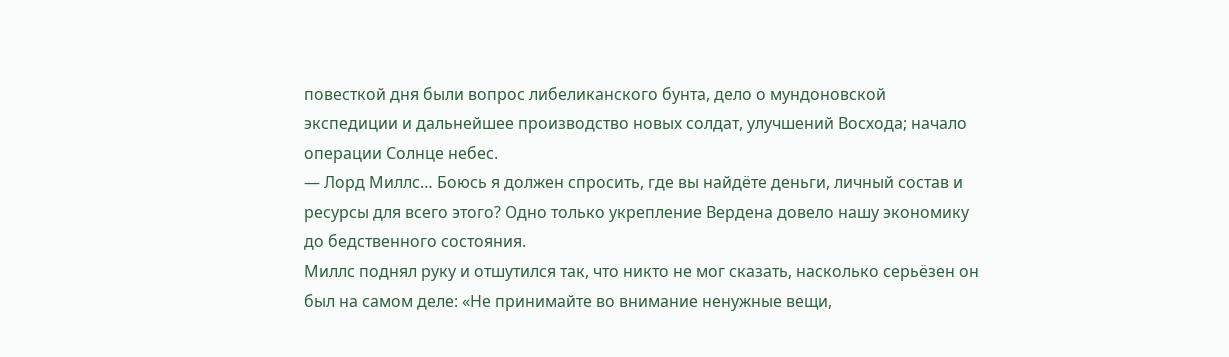повесткой дня были вопрос либеликанского бунта, дело о мундоновской экспедиции и дальнейшее производство новых солдат, улучшений Восхода; начало операции Солнце небес.
— Лорд Миллс… Боюсь я должен спросить, где вы найдёте деньги, личный состав и ресурсы для всего этого? Одно только укрепление Вердена довело нашу экономику до бедственного состояния.
Миллс поднял руку и отшутился так, что никто не мог сказать, насколько серьёзен он был на самом деле: «Не принимайте во внимание ненужные вещи,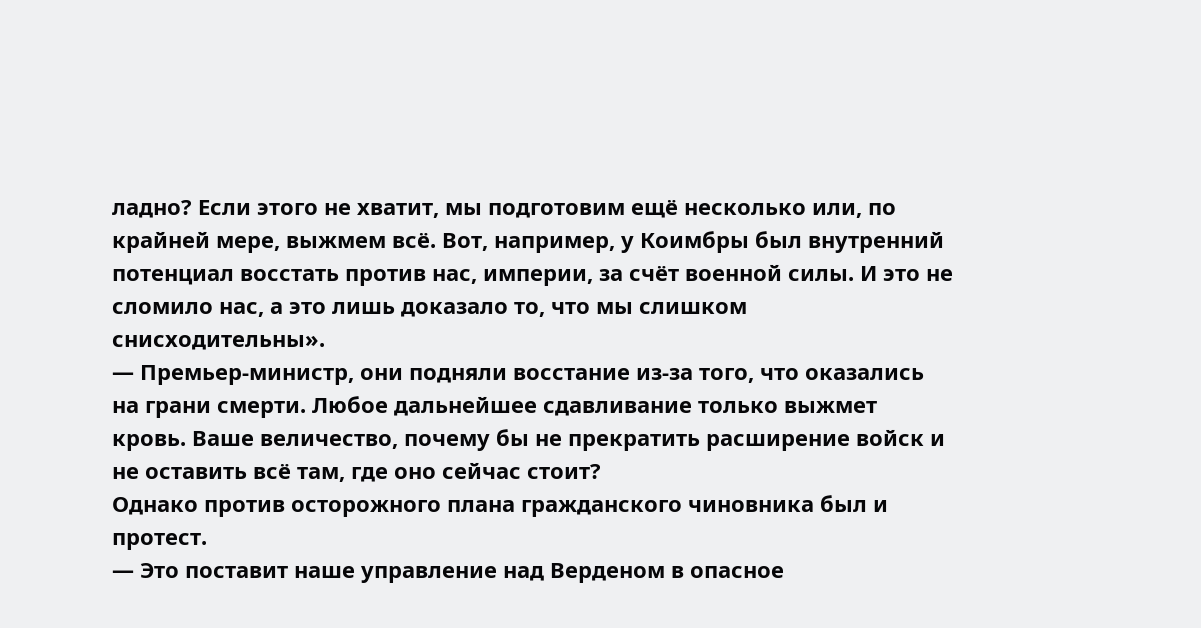ладно? Если этого не хватит, мы подготовим ещё несколько или, по крайней мере, выжмем всё. Вот, например, у Коимбры был внутренний потенциал восстать против нас, империи, за счёт военной силы. И это не сломило нас, а это лишь доказало то, что мы слишком снисходительны».
— Премьер-министр, они подняли восстание из-за того, что оказались на грани смерти. Любое дальнейшее сдавливание только выжмет кровь. Ваше величество, почему бы не прекратить расширение войск и не оставить всё там, где оно сейчас стоит?
Однако против осторожного плана гражданского чиновника был и протест.
— Это поставит наше управление над Верденом в опасное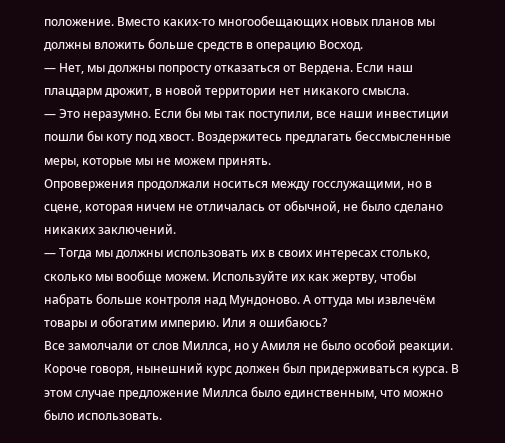положение. Вместо каких-то многообещающих новых планов мы должны вложить больше средств в операцию Восход.
— Нет, мы должны попросту отказаться от Вердена. Если наш плацдарм дрожит, в новой территории нет никакого смысла.
— Это неразумно. Если бы мы так поступили, все наши инвестиции пошли бы коту под хвост. Воздержитесь предлагать бессмысленные меры, которые мы не можем принять.
Опровержения продолжали носиться между госслужащими, но в сцене, которая ничем не отличалась от обычной, не было сделано никаких заключений.
— Тогда мы должны использовать их в своих интересах столько, сколько мы вообще можем. Используйте их как жертву, чтобы набрать больше контроля над Мундоново. А оттуда мы извлечём товары и обогатим империю. Или я ошибаюсь?
Все замолчали от слов Миллса, но у Амиля не было особой реакции. Короче говоря, нынешний курс должен был придерживаться курса. В этом случае предложение Миллса было единственным, что можно было использовать.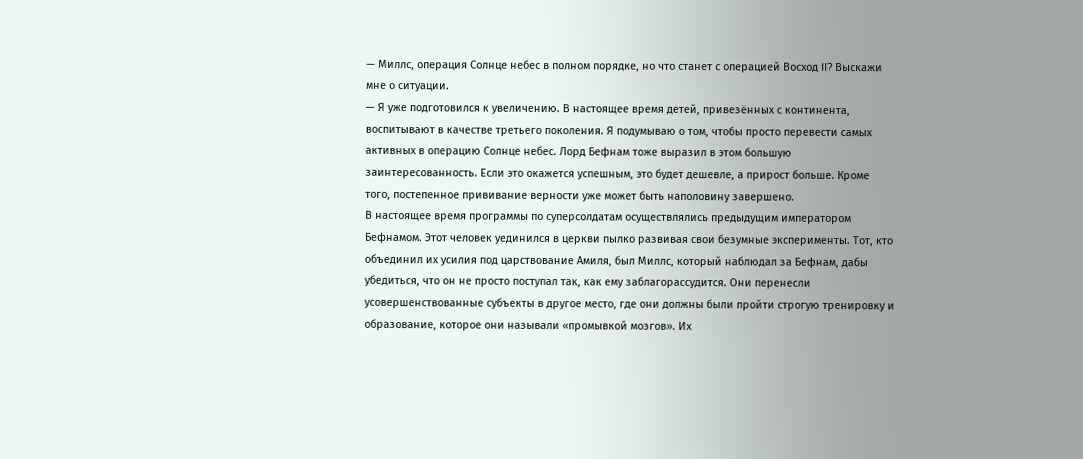— Миллс, операция Солнце небес в полном порядке, но что станет с операцией Восход II? Выскажи мне о ситуации.
— Я уже подготовился к увеличению. В настоящее время детей, привезённых с континента, воспитывают в качестве третьего поколения. Я подумываю о том, чтобы просто перевести самых активных в операцию Солнце небес. Лорд Бефнам тоже выразил в этом большую заинтересованность. Если это окажется успешным, это будет дешевле, а прирост больше. Кроме того, постепенное прививание верности уже может быть наполовину завершено.
В настоящее время программы по суперсолдатам осуществлялись предыдущим императором Бефнамом. Этот человек уединился в церкви пылко развивая свои безумные эксперименты. Тот, кто объединил их усилия под царствование Амиля, был Миллс, который наблюдал за Бефнам, дабы убедиться, что он не просто поступал так, как ему заблагорассудится. Они перенесли усовершенствованные субъекты в другое место, где они должны были пройти строгую тренировку и образование, которое они называли «промывкой мозгов». Их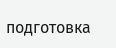подготовка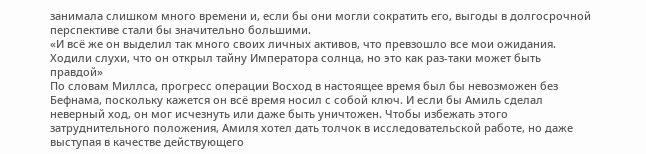занимала слишком много времени и, если бы они могли сократить его, выгоды в долгосрочной перспективе стали бы значительно большими.
«И всё же он выделил так много своих личных активов, что превзошло все мои ожидания. Ходили слухи, что он открыл тайну Императора солнца, но это как раз-таки может быть правдой»
По словам Миллса, прогресс операции Восход в настоящее время был бы невозможен без Бефнама, поскольку кажется он всё время носил с собой ключ. И если бы Амиль сделал неверный ход, он мог исчезнуть или даже быть уничтожен. Чтобы избежать этого затруднительного положения, Амиля хотел дать толчок в исследовательской работе, но даже выступая в качестве действующего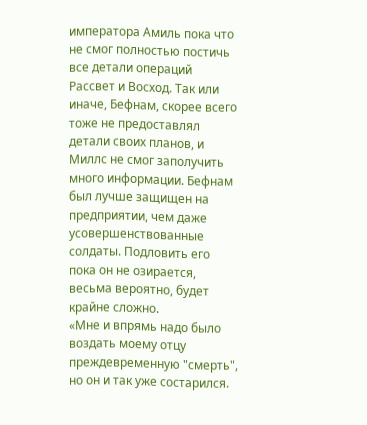императора Амиль пока что не смог полностью постичь все детали операций Рассвет и Восход. Так или иначе, Бефнам, скорее всего тоже не предоставлял детали своих планов, и Миллс не смог заполучить много информации. Бефнам был лучше защищен на предприятии, чем даже усовершенствованные солдаты. Подловить его пока он не озирается, весьма вероятно, будет крайне сложно.
«Мне и впрямь надо было воздать моему отцу преждевременную "смерть", но он и так уже состарился.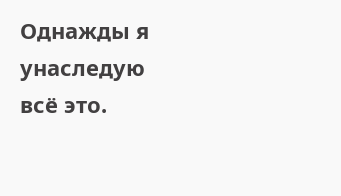Однажды я унаследую всё это.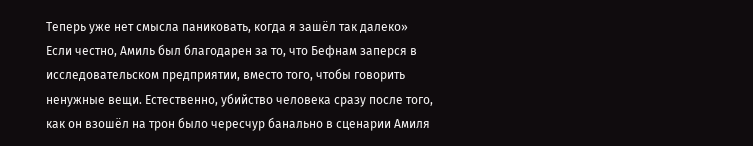Теперь уже нет смысла паниковать, когда я зашёл так далеко»
Если честно, Амиль был благодарен за то, что Бефнам заперся в исследовательском предприятии, вместо того, чтобы говорить ненужные вещи. Естественно, убийство человека сразу после того, как он взошёл на трон было чересчур банально в сценарии Амиля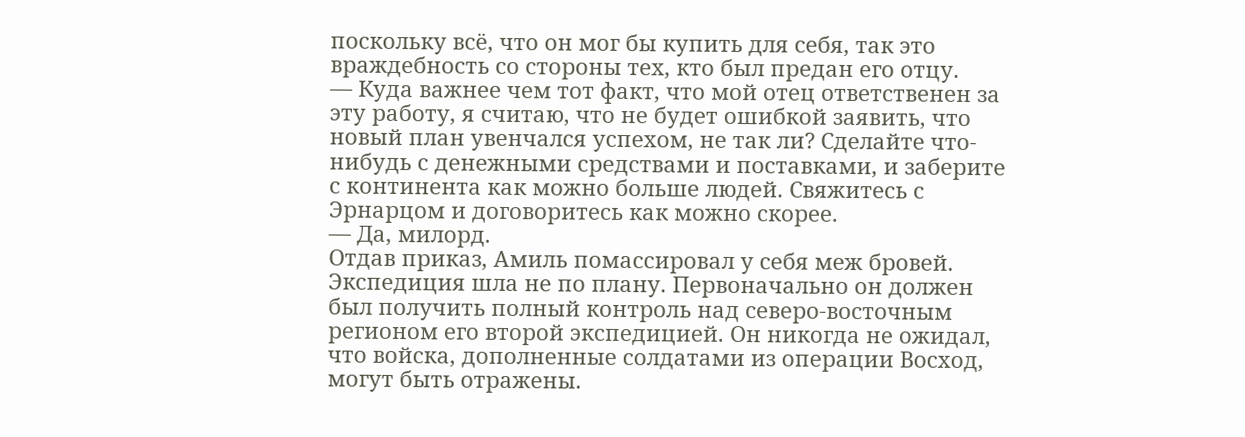поскольку всё, что он мог бы купить для себя, так это враждебность со стороны тех, кто был предан его отцу.
— Куда важнее чем тот факт, что мой отец ответственен за эту работу, я считаю, что не будет ошибкой заявить, что новый план увенчался успехом, не так ли? Сделайте что-нибудь с денежными средствами и поставками, и заберите с континента как можно больше людей. Свяжитесь с Эрнарцом и договоритесь как можно скорее.
— Да, милорд.
Отдав приказ, Амиль помассировал у себя меж бровей. Экспедиция шла не по плану. Первоначально он должен был получить полный контроль над северо-восточным регионом его второй экспедицией. Он никогда не ожидал, что войска, дополненные солдатами из операции Восход, могут быть отражены.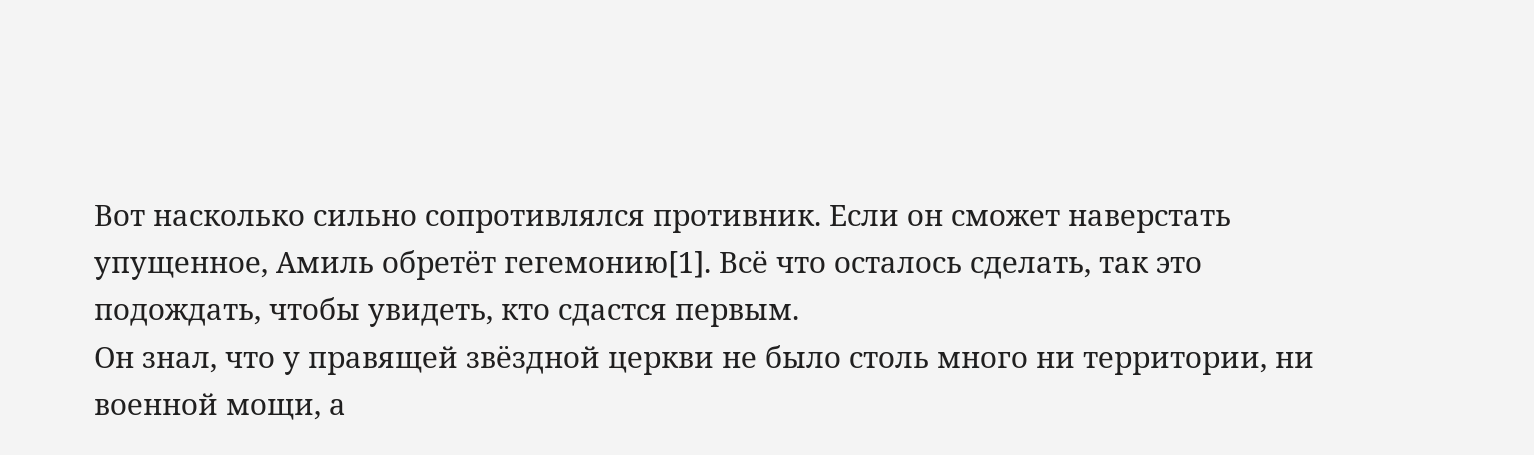Вот насколько сильно сопротивлялся противник. Если он сможет наверстать упущенное, Амиль обретёт гегемонию[1]. Всё что осталось сделать, так это подождать, чтобы увидеть, кто сдастся первым.
Он знал, что у правящей звёздной церкви не было столь много ни территории, ни военной мощи, а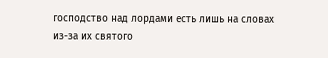господство над лордами есть лишь на словах из-за их святого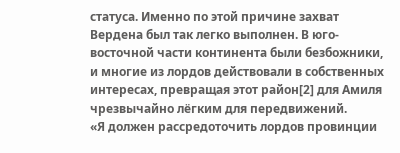статуса. Именно по этой причине захват Вердена был так легко выполнен. В юго-восточной части континента были безбожники, и многие из лордов действовали в собственных интересах, превращая этот район[2] для Амиля чрезвычайно лёгким для передвижений.
«Я должен рассредоточить лордов провинции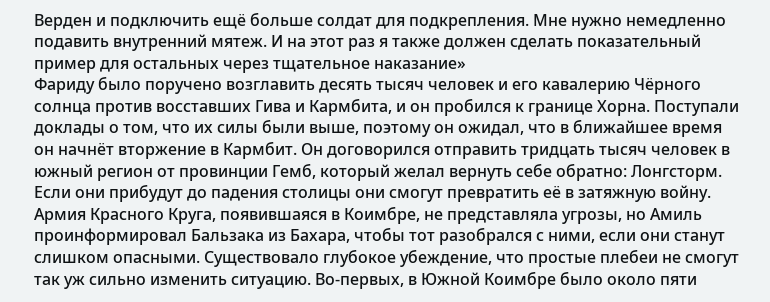Верден и подключить ещё больше солдат для подкрепления. Мне нужно немедленно подавить внутренний мятеж. И на этот раз я также должен сделать показательный пример для остальных через тщательное наказание»
Фариду было поручено возглавить десять тысяч человек и его кавалерию Чёрного солнца против восставших Гива и Кармбита, и он пробился к границе Хорна. Поступали доклады о том, что их силы были выше, поэтому он ожидал, что в ближайшее время он начнёт вторжение в Кармбит. Он договорился отправить тридцать тысяч человек в южный регион от провинции Гемб, который желал вернуть себе обратно: Лонгсторм. Если они прибудут до падения столицы они смогут превратить её в затяжную войну.
Армия Красного Круга, появившаяся в Коимбре, не представляла угрозы, но Амиль проинформировал Бальзака из Бахара, чтобы тот разобрался с ними, если они станут слишком опасными. Существовало глубокое убеждение, что простые плебеи не смогут так уж сильно изменить ситуацию. Во-первых, в Южной Коимбре было около пяти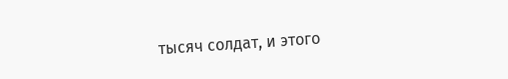тысяч солдат, и этого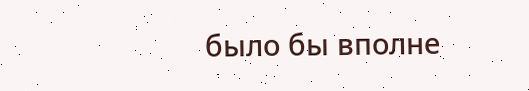было бы вполне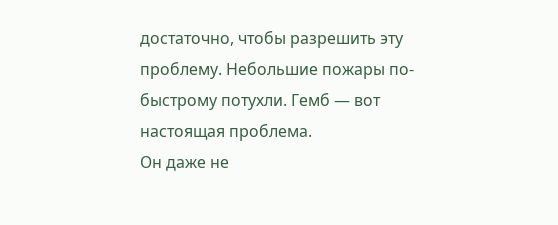достаточно, чтобы разрешить эту проблему. Небольшие пожары по-быстрому потухли. Гемб — вот настоящая проблема.
Он даже не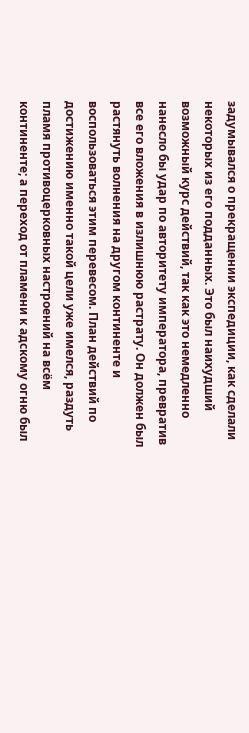задумывался о прекращении экспедиции, как сделали некоторых из его подданных. Это был наихудший возможный курс действий, так как это немедленно нанесло бы удар по авторитету императора, превратив все его вложения в излишнюю растрату. Он должен был растянуть волнения на другом континенте и воспользоваться этим перевесом. План действий по достижению именно такой цели уже имелся, раздуть пламя противоцерковных настроений на всём континенте; а переход от пламени к адскому огню был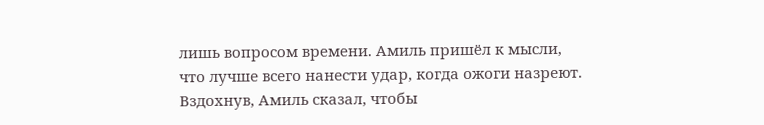лишь вопросом времени. Амиль пришёл к мысли, что лучше всего нанести удар, когда ожоги назреют.
Вздохнув, Амиль сказал, чтобы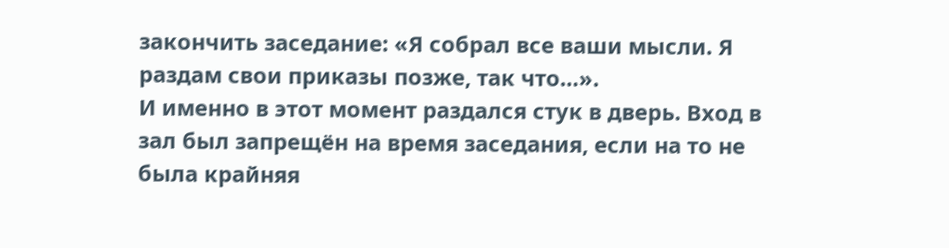закончить заседание: «Я собрал все ваши мысли. Я раздам свои приказы позже, так что…».
И именно в этот момент раздался стук в дверь. Вход в зал был запрещён на время заседания, если на то не была крайняя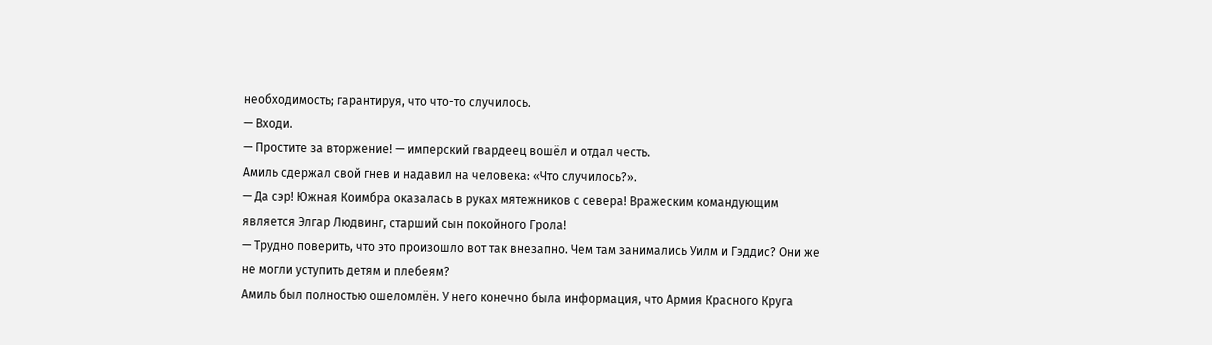необходимость; гарантируя, что что-то случилось.
— Входи.
— Простите за вторжение! — имперский гвардеец вошёл и отдал честь.
Амиль сдержал свой гнев и надавил на человека: «Что случилось?».
— Да сэр! Южная Коимбра оказалась в руках мятежников с севера! Вражеским командующим является Элгар Людвинг, старший сын покойного Грола!
— Трудно поверить, что это произошло вот так внезапно. Чем там занимались Уилм и Гэддис? Они же не могли уступить детям и плебеям?
Амиль был полностью ошеломлён. У него конечно была информация, что Армия Красного Круга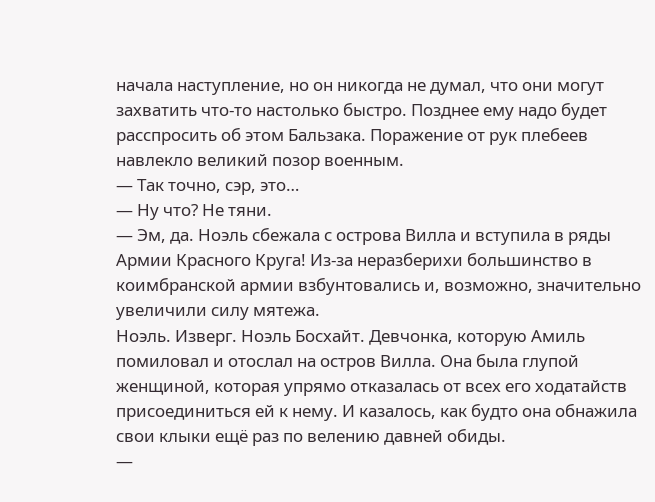начала наступление, но он никогда не думал, что они могут захватить что-то настолько быстро. Позднее ему надо будет расспросить об этом Бальзака. Поражение от рук плебеев навлекло великий позор военным.
— Так точно, сэр, это…
— Ну что? Не тяни.
— Эм, да. Ноэль сбежала с острова Вилла и вступила в ряды Армии Красного Круга! Из-за неразберихи большинство в коимбранской армии взбунтовались и, возможно, значительно увеличили силу мятежа.
Ноэль. Изверг. Ноэль Босхайт. Девчонка, которую Амиль помиловал и отослал на остров Вилла. Она была глупой женщиной, которая упрямо отказалась от всех его ходатайств присоединиться ей к нему. И казалось, как будто она обнажила свои клыки ещё раз по велению давней обиды.
—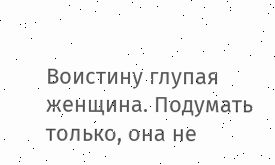Воистину глупая женщина. Подумать только, она не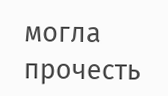могла прочесть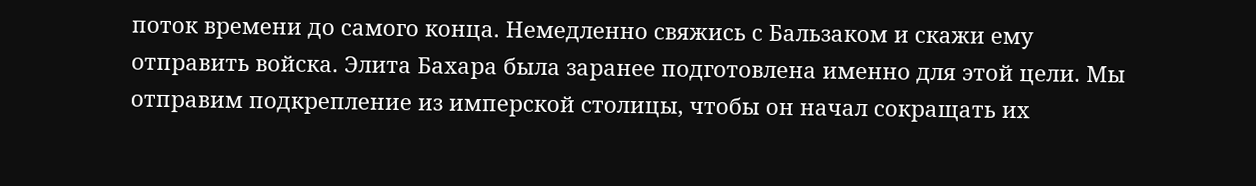поток времени до самого конца. Немедленно свяжись с Бальзаком и скажи ему отправить войска. Элита Бахара была заранее подготовлена именно для этой цели. Мы отправим подкрепление из имперской столицы, чтобы он начал сокращать их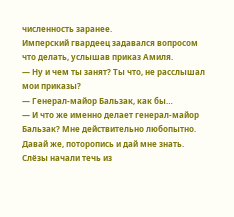численность заранее.
Имперский гвардеец задавался вопросом что делать, услышав приказ Амиля.
— Ну и чем ты занят? Ты что, не расслышал мои приказы?
— Генерал-майор Бальзак, как бы…
— И что же именно делает генерал-майор Бальзак? Мне действительно любопытно. Давай же, поторопись и дай мне знать.
Слёзы начали течь из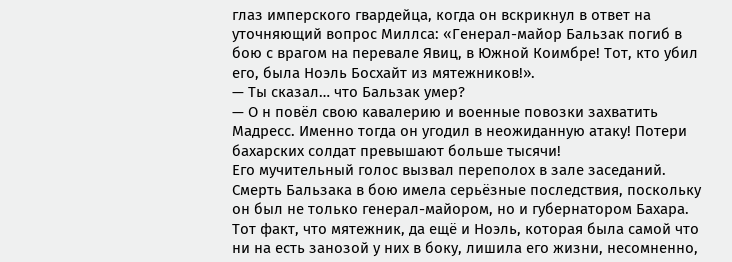глаз имперского гвардейца, когда он вскрикнул в ответ на уточняющий вопрос Миллса: «Генерал-майор Бальзак погиб в бою с врагом на перевале Явиц, в Южной Коимбре! Тот, кто убил его, была Ноэль Босхайт из мятежников!».
— Ты сказал… что Бальзак умер?
— О н повёл свою кавалерию и военные повозки захватить Мадресс. Именно тогда он угодил в неожиданную атаку! Потери бахарских солдат превышают больше тысячи!
Его мучительный голос вызвал переполох в зале заседаний. Смерть Бальзака в бою имела серьёзные последствия, поскольку он был не только генерал-майором, но и губернатором Бахара. Тот факт, что мятежник, да ещё и Ноэль, которая была самой что ни на есть занозой у них в боку, лишила его жизни, несомненно,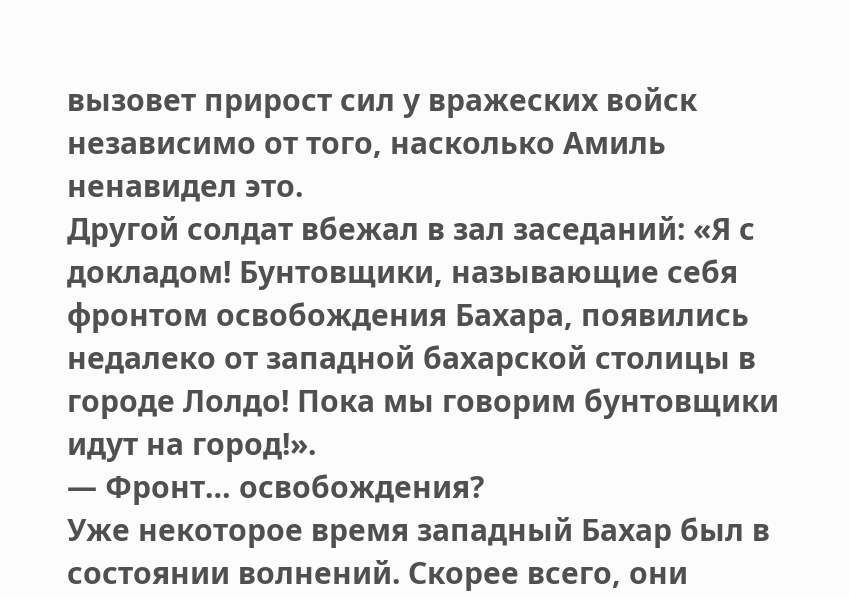вызовет прирост сил у вражеских войск независимо от того, насколько Амиль ненавидел это.
Другой солдат вбежал в зал заседаний: «Я с докладом! Бунтовщики, называющие себя фронтом освобождения Бахара, появились недалеко от западной бахарской столицы в городе Лолдо! Пока мы говорим бунтовщики идут на город!».
— Фронт… освобождения?
Уже некоторое время западный Бахар был в состоянии волнений. Скорее всего, они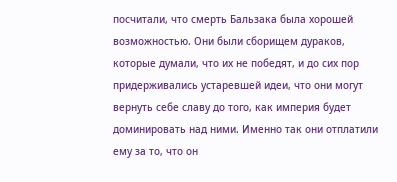посчитали, что смерть Бальзака была хорошей возможностью. Они были сборищем дураков, которые думали, что их не победят, и до сих пор придерживались устаревшей идеи, что они могут вернуть себе славу до того, как империя будет доминировать над ними. Именно так они отплатили ему за то, что он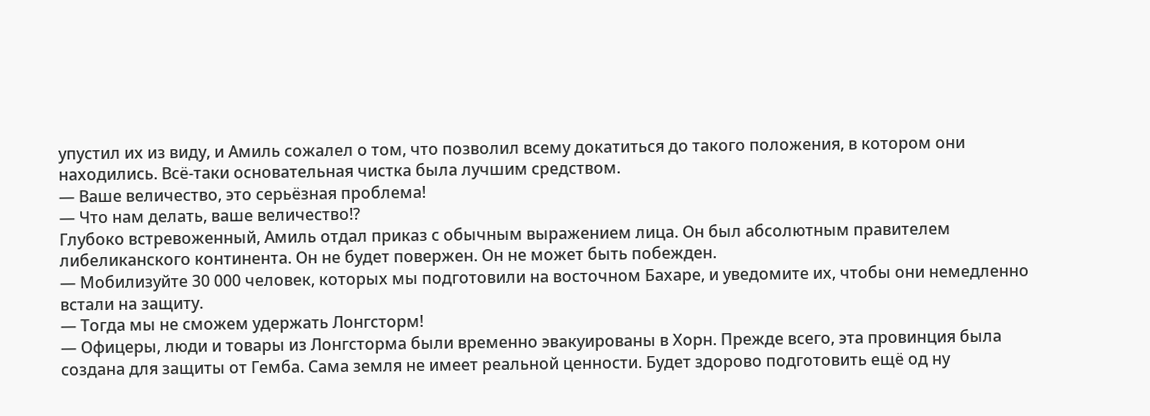упустил их из виду, и Амиль сожалел о том, что позволил всему докатиться до такого положения, в котором они находились. Всё-таки основательная чистка была лучшим средством.
— Ваше величество, это серьёзная проблема!
— Что нам делать, ваше величество!?
Глубоко встревоженный, Амиль отдал приказ с обычным выражением лица. Он был абсолютным правителем либеликанского континента. Он не будет повержен. Он не может быть побежден.
— Мобилизуйте 30 000 человек, которых мы подготовили на восточном Бахаре, и уведомите их, чтобы они немедленно встали на защиту.
— Тогда мы не сможем удержать Лонгсторм!
— Офицеры, люди и товары из Лонгсторма были временно эвакуированы в Хорн. Прежде всего, эта провинция была создана для защиты от Гемба. Сама земля не имеет реальной ценности. Будет здорово подготовить ещё од ну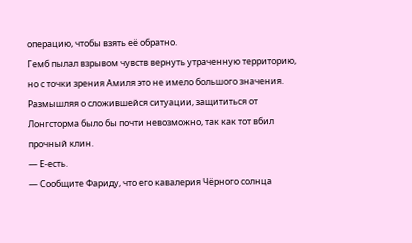операцию, чтобы взять её обратно.
Гемб пылал взрывом чувств вернуть утраченную территорию, но с точки зрения Амиля это не имело большого значения. Размышляя о сложившейся ситуации, защититься от Лонгсторма было бы почти невозможно, так как тот вбил прочный клин.
— Е-есть.
— Сообщите Фариду, что его кавалерия Чёрного солнца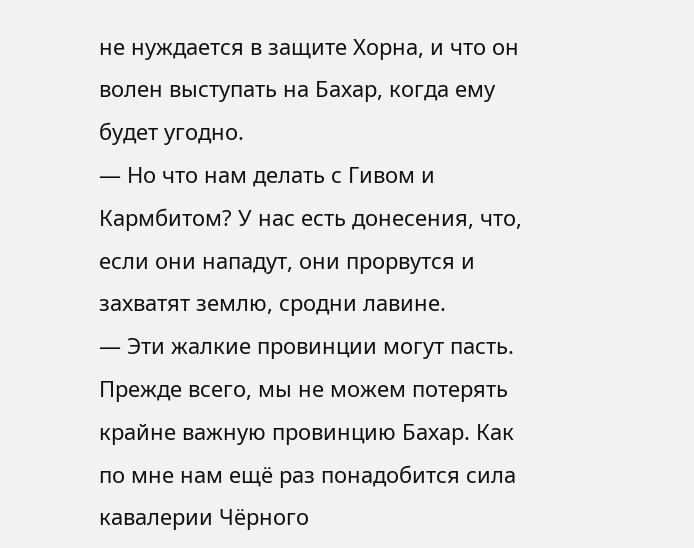не нуждается в защите Хорна, и что он волен выступать на Бахар, когда ему будет угодно.
— Но что нам делать с Гивом и Кармбитом? У нас есть донесения, что, если они нападут, они прорвутся и захватят землю, сродни лавине.
— Эти жалкие провинции могут пасть. Прежде всего, мы не можем потерять крайне важную провинцию Бахар. Как по мне нам ещё раз понадобится сила кавалерии Чёрного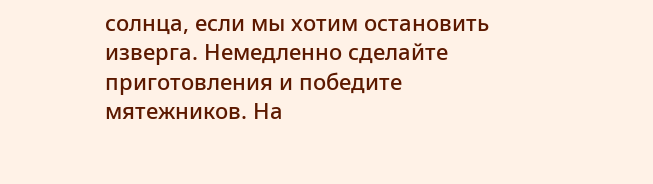солнца, если мы хотим остановить изверга. Немедленно сделайте приготовления и победите мятежников. На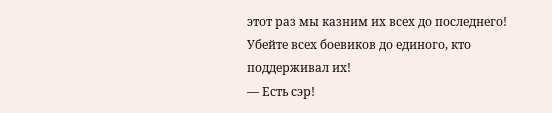этот раз мы казним их всех до последнего! Убейте всех боевиков до единого, кто поддерживал их!
— Есть сэр!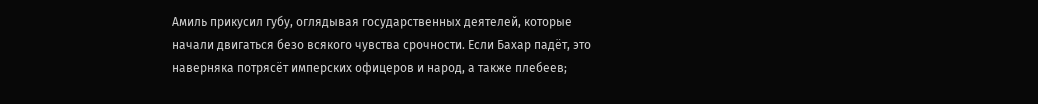Амиль прикусил губу, оглядывая государственных деятелей, которые начали двигаться безо всякого чувства срочности. Если Бахар падёт, это наверняка потрясёт имперских офицеров и народ, а также плебеев;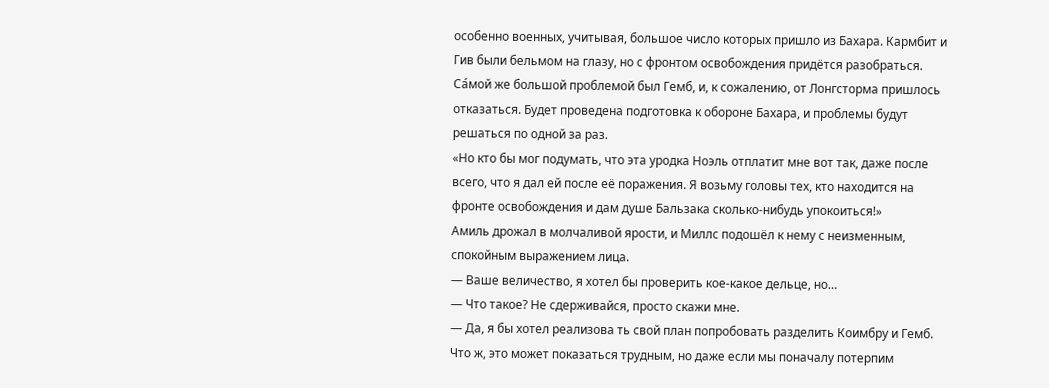особенно военных, учитывая, большое число которых пришло из Бахара. Кармбит и Гив были бельмом на глазу, но с фронтом освобождения придётся разобраться. Са́мой же большой проблемой был Гемб, и, к сожалению, от Лонгсторма пришлось отказаться. Будет проведена подготовка к обороне Бахара, и проблемы будут решаться по одной за раз.
«Но кто бы мог подумать, что эта уродка Ноэль отплатит мне вот так, даже после всего, что я дал ей после её поражения. Я возьму головы тех, кто находится на фронте освобождения и дам душе Бальзака сколько-нибудь упокоиться!»
Амиль дрожал в молчаливой ярости, и Миллс подошёл к нему с неизменным, спокойным выражением лица.
— Ваше величество, я хотел бы проверить кое-какое дельце, но…
— Что такое? Не сдерживайся, просто скажи мне.
— Да, я бы хотел реализова ть свой план попробовать разделить Коимбру и Гемб. Что ж, это может показаться трудным, но даже если мы поначалу потерпим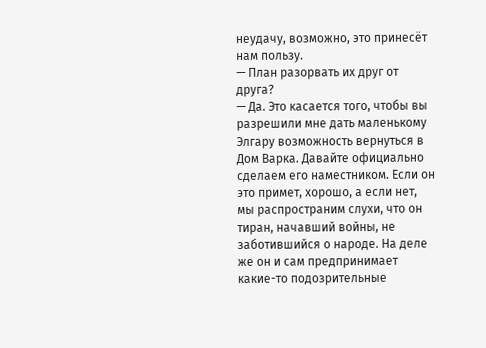неудачу, возможно, это принесёт нам пользу.
— План разорвать их друг от друга?
— Да. Это касается того, чтобы вы разрешили мне дать маленькому Элгару возможность вернуться в Дом Варка. Давайте официально сделаем его наместником. Если он это примет, хорошо, а если нет, мы распространим слухи, что он тиран, начавший войны, не заботившийся о народе. На деле же он и сам предпринимает какие-то подозрительные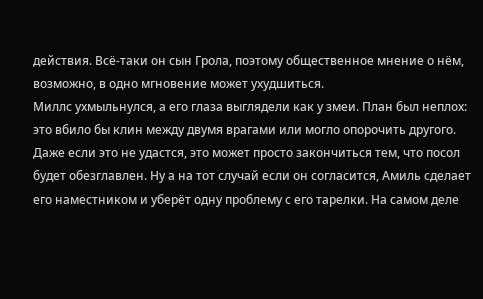действия. Всё-таки он сын Грола, поэтому общественное мнение о нём, возможно, в одно мгновение может ухудшиться.
Миллс ухмыльнулся, а его глаза выглядели как у змеи. План был неплох: это вбило бы клин между двумя врагами или могло опорочить другого. Даже если это не удастся, это может просто закончиться тем, что посол будет обезглавлен. Ну а на тот случай если он согласится, Амиль сделает его наместником и уберёт одну проблему с его тарелки. На самом деле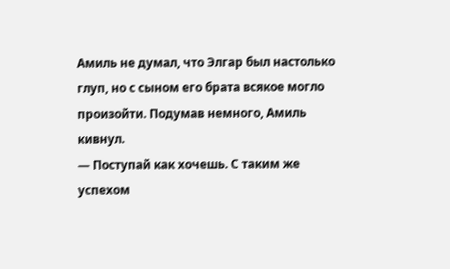Амиль не думал, что Элгар был настолько глуп, но с сыном его брата всякое могло произойти. Подумав немного, Амиль кивнул.
— Поступай как хочешь. С таким же успехом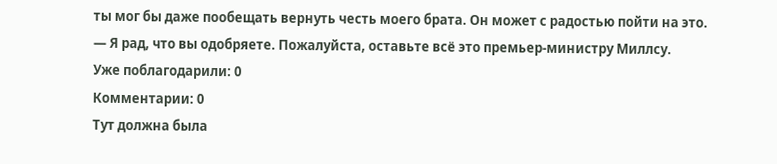ты мог бы даже пообещать вернуть честь моего брата. Он может с радостью пойти на это.
— Я рад, что вы одобряете. Пожалуйста, оставьте всё это премьер-министру Миллсу.
Уже поблагодарили: 0
Комментарии: 0
Тут должна была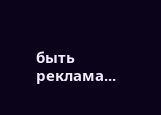быть реклама...